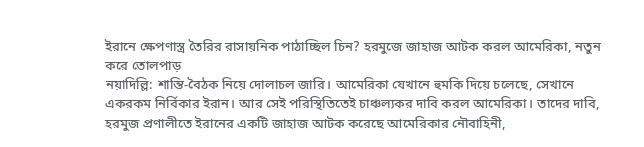ইরানে ক্ষেপণাস্ত্র তৈরির রাসায়নিক পাঠাচ্ছিল চিন? হরমুজে জাহাজ আটক করল আমেরিকা, নতুন করে তোলপাড়
নয়াদিল্লি: শান্তি-বৈঠক নিয়ে দোলাচল জারি। আমেরিকা যেখানে হুমকি দিয়ে চলেছে, সেখানে একরকম নির্বিকার ইরান। আর সেই পরিস্থিতিতেই চাঞ্চল্যকর দাবি করল আমেরিকা। তাদের দাবি, হরমুজ প্রণালীতে ইরানের একটি জাহাজ আটক করেছে আমেরিকার নৌবাহিনী,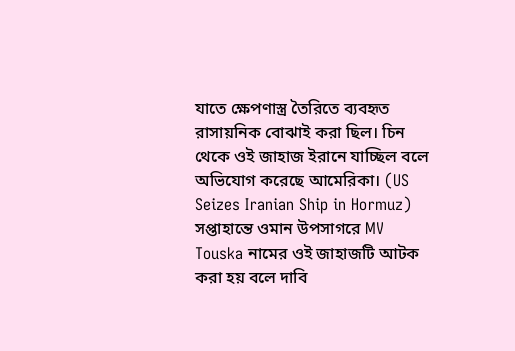যাতে ক্ষেপণাস্ত্র তৈরিতে ব্যবহৃত রাসায়নিক বোঝাই করা ছিল। চিন থেকে ওই জাহাজ ইরানে যাচ্ছিল বলে অভিযোগ করেছে আমেরিকা। (US Seizes Iranian Ship in Hormuz)
সপ্তাহান্তে ওমান উপসাগরে MV Touska নামের ওই জাহাজটি আটক করা হয় বলে দাবি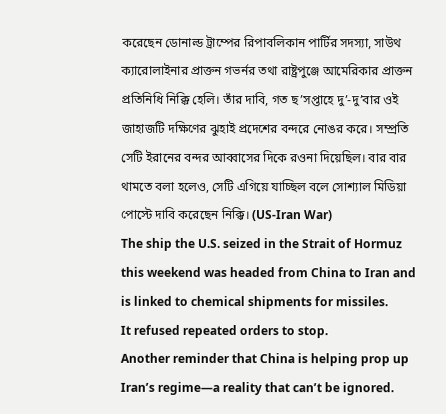করেছেন ডোনাল্ড ট্রাম্পের রিপাবলিকান পার্টির সদস্যা, সাউথ ক্যারোলাইনার প্রাক্তন গভর্নর তথা রাষ্ট্রপুঞ্জে আমেরিকার প্রাক্তন প্রতিনিধি নিক্কি হেলি। তাঁর দাবি, গত ছ’সপ্তাহে দু’-দু’বার ওই জাহাজটি দক্ষিণের ঝুহাই প্রদেশের বন্দরে নোঙর করে। সম্প্রতি সেটি ইরানের বন্দর আব্বাসের দিকে রওনা দিয়েছিল। বার বার থামতে বলা হলেও, সেটি এগিয়ে যাচ্ছিল বলে সোশ্যাল মিডিয়া পোস্টে দাবি করেছেন নিক্কি। (US-Iran War)
The ship the U.S. seized in the Strait of Hormuz this weekend was headed from China to Iran and is linked to chemical shipments for missiles.
It refused repeated orders to stop.
Another reminder that China is helping prop up Iran’s regime—a reality that can’t be ignored.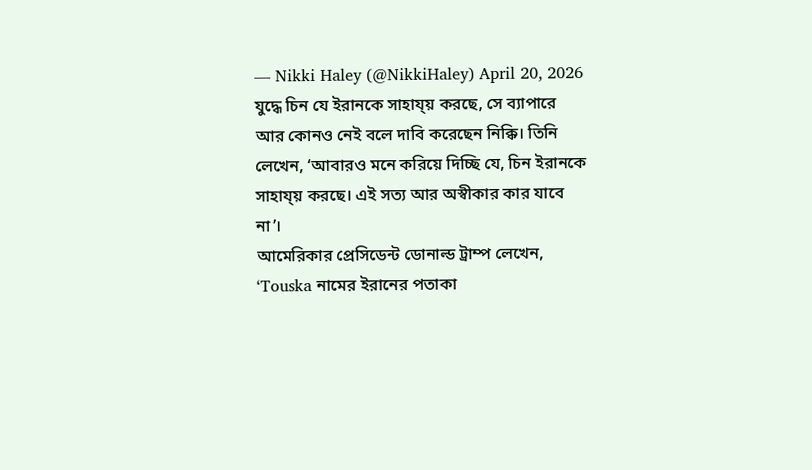— Nikki Haley (@NikkiHaley) April 20, 2026
যুদ্ধে চিন যে ইরানকে সাহায্য় করছে, সে ব্যাপারে আর কোনও নেই বলে দাবি করেছেন নিক্কি। তিনি লেখেন, ‘আবারও মনে করিয়ে দিচ্ছি যে, চিন ইরানকে সাহায্য় করছে। এই সত্য আর অস্বীকার কার যাবে না’।
আমেরিকার প্রেসিডেন্ট ডোনাল্ড ট্রাম্প লেখেন, ‘Touska নামের ইরানের পতাকা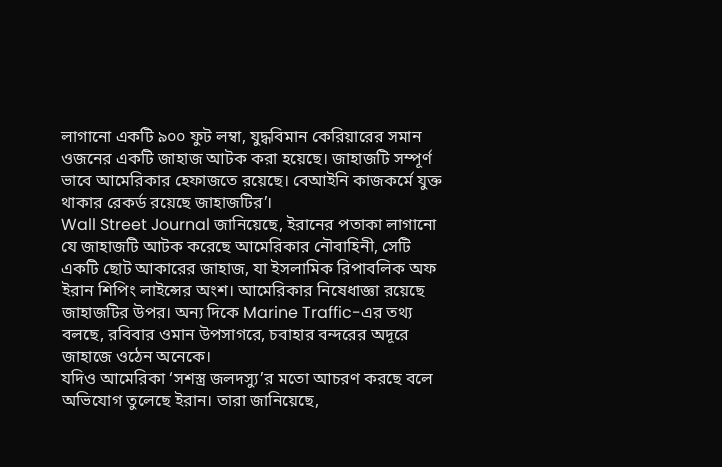লাগানো একটি ৯০০ ফুট লম্বা, যুদ্ধবিমান কেরিয়ারের সমান ওজনের একটি জাহাজ আটক করা হয়েছে। জাহাজটি সম্পূর্ণ ভাবে আমেরিকার হেফাজতে রয়েছে। বেআইনি কাজকর্মে যুক্ত থাকার রেকর্ড রয়েছে জাহাজটির’।
Wall Street Journal জানিয়েছে, ইরানের পতাকা লাগানো যে জাহাজটি আটক করেছে আমেরিকার নৌবাহিনী, সেটি একটি ছোট আকারের জাহাজ, যা ইসলামিক রিপাবলিক অফ ইরান শিপিং লাইন্সের অংশ। আমেরিকার নিষেধাজ্ঞা রয়েছে জাহাজটির উপর। অন্য দিকে Marine Traffic-এর তথ্য বলছে, রবিবার ওমান উপসাগরে, চবাহার বন্দরের অদূরে জাহাজে ওঠেন অনেকে।
যদিও আমেরিকা ‘সশস্ত্র জলদস্যু’র মতো আচরণ করছে বলে অভিযোগ তুলেছে ইরান। তারা জানিয়েছে,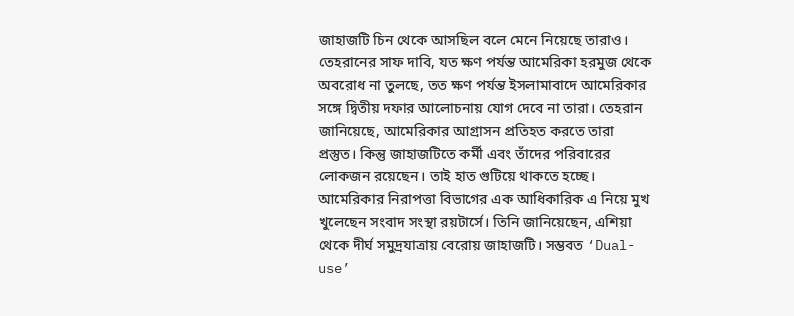জাহাজটি চিন থেকে আসছিল বলে মেনে নিয়েছে তারাও। তেহরানের সাফ দাবি, যত ক্ষণ পর্যন্ত আমেরিকা হরমুজ থেকে অবরোধ না তুলছে, তত ক্ষণ পর্যন্ত ইসলামাবাদে আমেরিকার সঙ্গে দ্বিতীয় দফার আলোচনায় যোগ দেবে না তারা। তেহরান জানিয়েছে, আমেরিকার আগ্রাসন প্রতিহত করতে তারা প্রস্তুত। কিন্তু জাহাজটিতে কর্মী এবং তাঁদের পরিবারের লোকজন রয়েছেন। তাই হাত গুটিয়ে থাকতে হচ্ছে।
আমেরিকার নিরাপত্তা বিভাগের এক আধিকারিক এ নিয়ে মুখ খুলেছেন সংবাদ সংস্থা রয়টার্সে। তিনি জানিয়েছেন, এশিয়া থেকে দীর্ঘ সমুদ্রযাত্রায় বেরোয় জাহাজটি। সম্ভবত ‘Dual-use’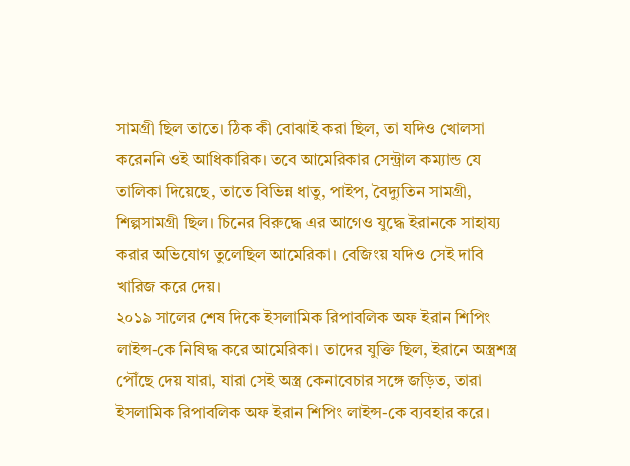সামগ্রী ছিল তাতে। ঠিক কী বোঝাই করা ছিল, তা যদিও খোলসা করেননি ওই আধিকারিক। তবে আমেরিকার সেন্ট্রাল কম্যান্ড যে তালিকা দিয়েছে, তাতে বিভিন্ন ধাতু, পাইপ, বৈদ্যুতিন সামগ্রী, শিল্পসামগ্রী ছিল। চিনের বিরুদ্ধে এর আগেও যুদ্ধে ইরানকে সাহায্য করার অভিযোগ তুলেছিল আমেরিকা। বেজিংয় যদিও সেই দাবি খারিজ করে দেয়।
২০১৯ সালের শেষ দিকে ইসলামিক রিপাবলিক অফ ইরান শিপিং লাইন্স-কে নিষিদ্ধ করে আমেরিকা। তাদের যুক্তি ছিল, ইরানে অস্ত্রশস্ত্র পৌঁছে দেয় যারা, যারা সেই অস্ত্র কেনাবেচার সঙ্গে জড়িত, তারা ইসলামিক রিপাবলিক অফ ইরান শিপিং লাইন্স-কে ব্যবহার করে।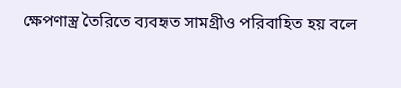ক্ষেপণাস্ত্র তৈরিতে ব্যবহৃত সামগ্রীও পরিবাহিত হয় বলে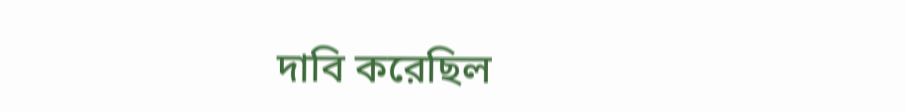দাবি করেছিল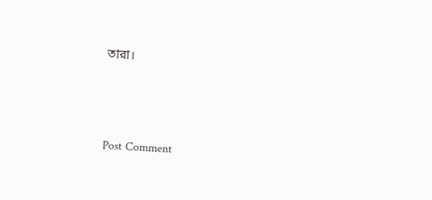তারা।



Post Comment